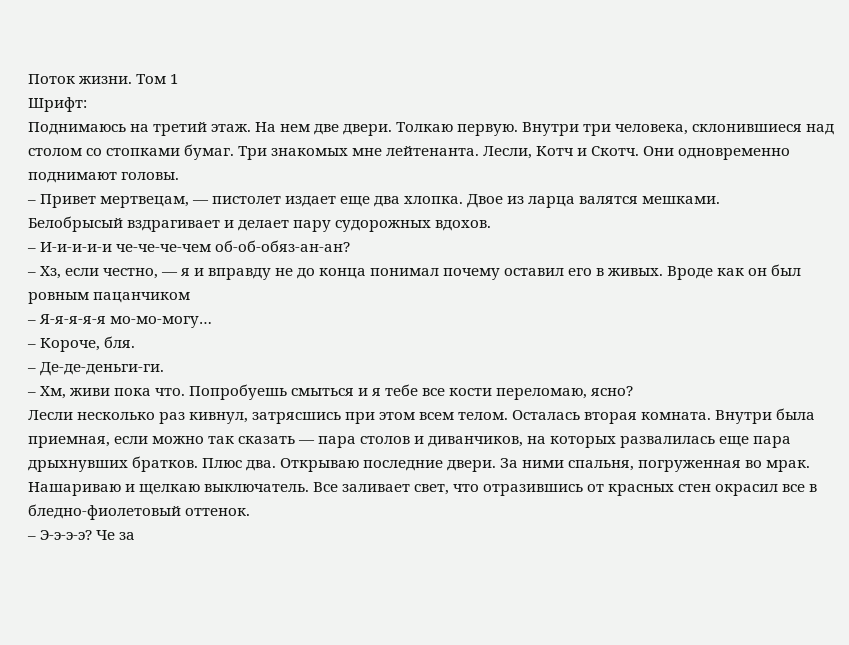Поток жизни. Том 1
Шрифт:
Поднимаюсь на третий этаж. На нем две двери. Толкаю первую. Внутри три человека, склонившиеся над столом со стопками бумаг. Три знакомых мне лейтенанта. Лесли, Котч и Скотч. Они одновременно поднимают головы.
– Привет мертвецам, — пистолет издает еще два хлопка. Двое из ларца валятся мешками.
Белобрысый вздрагивает и делает пару судорожных вдохов.
– И-и-и-и-и че-че-че-чем об-об-обяз-ан-ан?
– Хз, если честно, — я и вправду не до конца понимал почему оставил его в живых. Вроде как он был ровным пацанчиком
– Я-я-я-я-я мо-мо-могу…
– Короче, бля.
– Де-де-деньги-ги.
– Хм, живи пока что. Попробуешь смыться и я тебе все кости переломаю, ясно?
Лесли несколько раз кивнул, затрясшись при этом всем телом. Осталась вторая комната. Внутри была приемная, если можно так сказать — пара столов и диванчиков, на которых развалилась еще пара дрыхнувших братков. Плюс два. Открываю последние двери. За ними спальня, погруженная во мрак. Нашариваю и щелкаю выключатель. Все заливает свет, что отразившись от красных стен окрасил все в бледно-фиолетовый оттенок.
– Э-э-э-э? Че за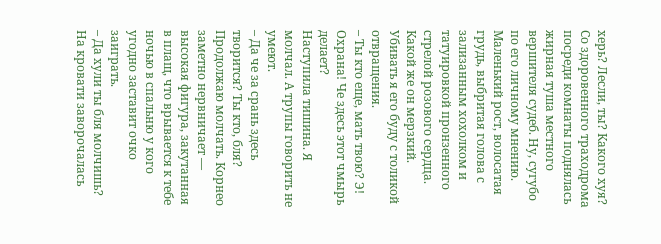херь? Лесли, ты? Какого хуя?
Со здоровенного траходрома посреди комнаты поднялась жирная туша местного вершителя судеб. Ну, сугубо по его личному мнению. Маленький рост, волосатая грудь, выбритая голова с зализанным хохолком и татуировкой пронзенного стрелой розового сердца. Какой же он мерзкий. Убивать я его буду с толикой отвращения.
– Ты кто еще, мать твою? Э! Охрана! Че здесь этот чмырь делает?
Наступила тишина. Я молчал. А трупы говорить не умеют.
– Да че за срань здесь творится? Ты кто, бля?
Продолжаю молчать. Корнео заметно нервничает — высокая фигура, закутанная в плащ, что врывается к тебе ночью в спальню у кого угодно заставит очко заиграть.
– Да хули ты бля молчишь?
На кровати заворочалась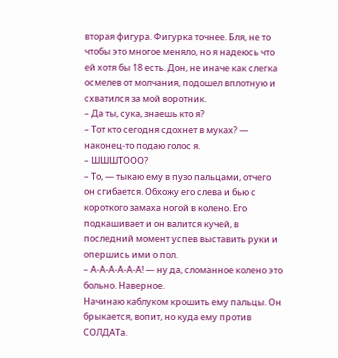вторая фигура. Фигурка точнее. Бля, не то чтобы это многое меняло, но я надеюсь что ей хотя бы 18 есть. Дон, не иначе как слегка осмелев от молчания, подошел вплотную и схватился за мой воротник.
– Да ты, сука, знаешь кто я?
– Тот кто сегодня сдохнет в муках? — наконец-то подаю голос я.
– ШШШТООО?
– То, — тыкаю ему в пузо пальцами, отчего он сгибается. Обхожу его слева и бью с короткого замаха ногой в колено. Его подкашивает и он валится кучей, в последний момент успев выставить руки и опершись ими о пол.
– А-А-А-А-А-А! — ну да, сломанное колено это больно. Наверное.
Начинаю каблуком крошить ему пальцы. Он брыкается, вопит, но куда ему против СОЛДАТа.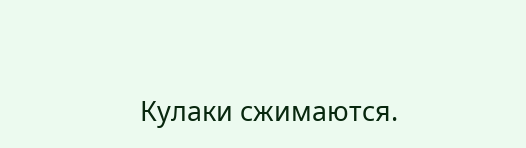Кулаки сжимаются.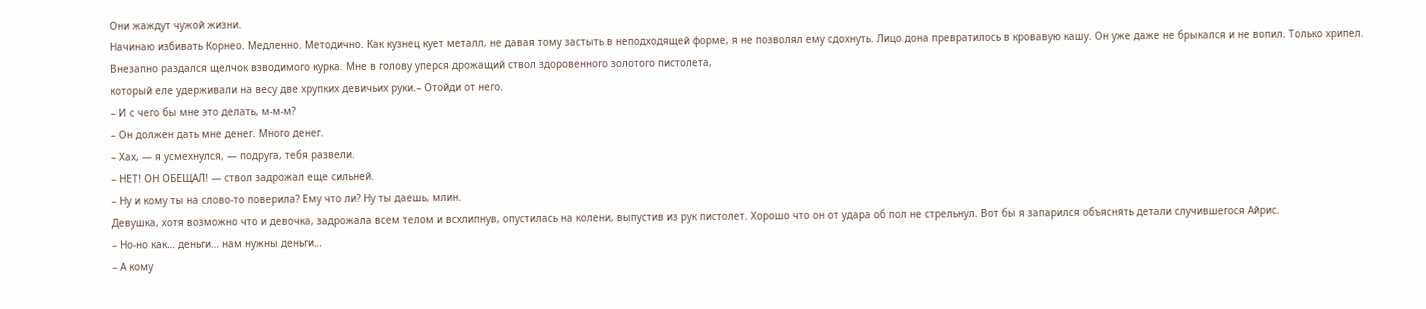Они жаждут чужой жизни.
Начинаю избивать Корнео. Медленно. Методично. Как кузнец кует металл, не давая тому застыть в неподходящей форме, я не позволял ему сдохнуть. Лицо дона превратилось в кровавую кашу. Он уже даже не брыкался и не вопил. Только хрипел.
Внезапно раздался щелчок взводимого курка. Мне в голову уперся дрожащий ствол здоровенного золотого пистолета,
который еле удерживали на весу две хрупких девичьих руки.– Отойди от него.
– И с чего бы мне это делать, м-м-м?
– Он должен дать мне денег. Много денег.
– Хах, — я усмехнулся, — подруга, тебя развели.
– НЕТ! ОН ОБЕЩАЛ! — ствол задрожал еще сильней.
– Ну и кому ты на слово-то поверила? Ему что ли? Ну ты даешь, млин.
Девушка, хотя возможно что и девочка, задрожала всем телом и всхлипнув, опустилась на колени, выпустив из рук пистолет. Хорошо что он от удара об пол не стрельнул. Вот бы я запарился объяснять детали случившегося Айрис.
– Но-но как… деньги… нам нужны деньги…
– А кому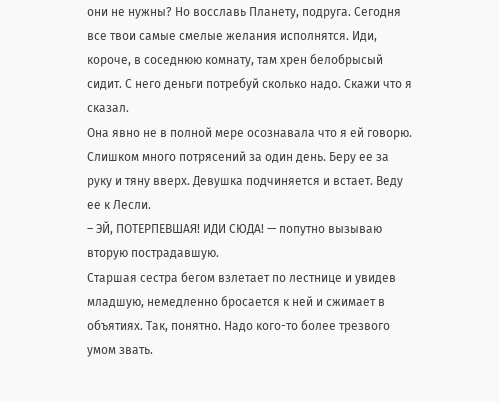они не нужны? Но восславь Планету, подруга. Сегодня все твои самые смелые желания исполнятся. Иди, короче, в соседнюю комнату, там хрен белобрысый сидит. С него деньги потребуй сколько надо. Скажи что я сказал.
Она явно не в полной мере осознавала что я ей говорю. Слишком много потрясений за один день. Беру ее за руку и тяну вверх. Девушка подчиняется и встает. Веду ее к Лесли.
– ЭЙ, ПОТЕРПЕВШАЯ! ИДИ СЮДА! — попутно вызываю вторую пострадавшую.
Старшая сестра бегом взлетает по лестнице и увидев младшую, немедленно бросается к ней и сжимает в объятиях. Так, понятно. Надо кого-то более трезвого умом звать.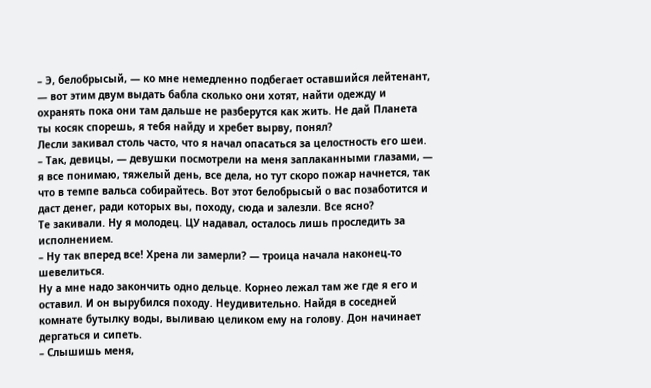– Э, белобрысый, — ко мне немедленно подбегает оставшийся лейтенант, — вот этим двум выдать бабла сколько они хотят, найти одежду и охранять пока они там дальше не разберутся как жить. Не дай Планета ты косяк спорешь, я тебя найду и хребет вырву, понял?
Лесли закивал столь часто, что я начал опасаться за целостность его шеи.
– Так, девицы, — девушки посмотрели на меня заплаканными глазами, — я все понимаю, тяжелый день, все дела, но тут скоро пожар начнется, так что в темпе вальса собирайтесь. Вот этот белобрысый о вас позаботится и даст денег, ради которых вы, походу, сюда и залезли. Все ясно?
Те закивали. Ну я молодец. ЦУ надавал, осталось лишь проследить за исполнением.
– Ну так вперед все! Хрена ли замерли? — троица начала наконец-то шевелиться.
Ну а мне надо закончить одно дельце. Корнео лежал там же где я его и оставил. И он вырубился походу. Неудивительно. Найдя в соседней комнате бутылку воды, выливаю целиком ему на голову. Дон начинает дергаться и сипеть.
– Слышишь меня,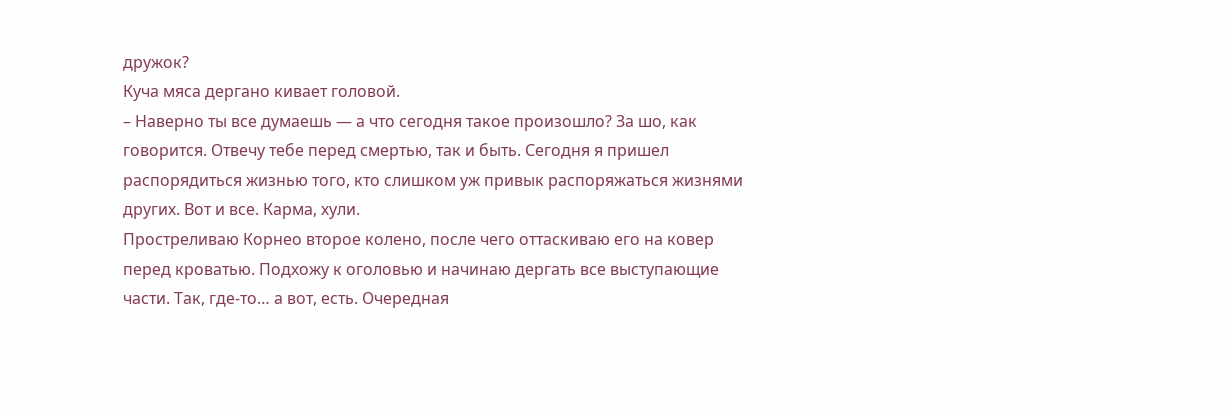дружок?
Куча мяса дергано кивает головой.
– Наверно ты все думаешь — а что сегодня такое произошло? За шо, как говорится. Отвечу тебе перед смертью, так и быть. Сегодня я пришел распорядиться жизнью того, кто слишком уж привык распоряжаться жизнями других. Вот и все. Карма, хули.
Простреливаю Корнео второе колено, после чего оттаскиваю его на ковер перед кроватью. Подхожу к оголовью и начинаю дергать все выступающие части. Так, где-то… а вот, есть. Очередная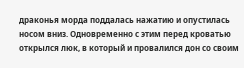драконья морда поддалась нажатию и опустилась носом вниз. Одновременно с этим перед кроватью открылся люк, в который и провалился дон со своим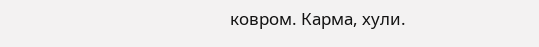ковром. Карма, хули.